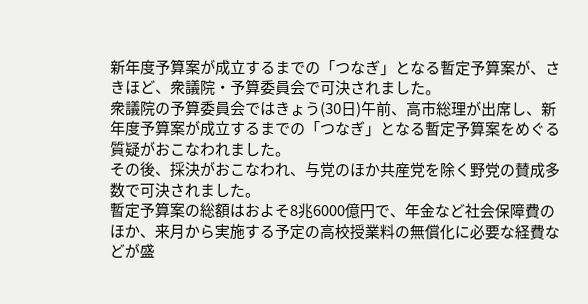新年度予算案が成立するまでの「つなぎ」となる暫定予算案が、さきほど、衆議院・予算委員会で可決されました。
衆議院の予算委員会ではきょう(30日)午前、高市総理が出席し、新年度予算案が成立するまでの「つなぎ」となる暫定予算案をめぐる質疑がおこなわれました。
その後、採決がおこなわれ、与党のほか共産党を除く野党の賛成多数で可決されました。
暫定予算案の総額はおよそ8兆6000億円で、年金など社会保障費のほか、来月から実施する予定の高校授業料の無償化に必要な経費などが盛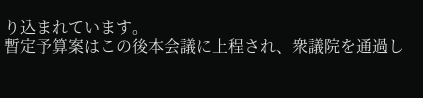り込まれています。
暫定予算案はこの後本会議に上程され、衆議院を通過し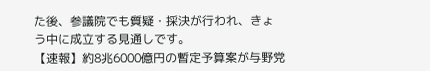た後、参議院でも質疑・採決が行われ、きょう中に成立する見通しです。
【速報】約8兆6000億円の暫定予算案が与野党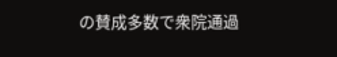の賛成多数で衆院通過